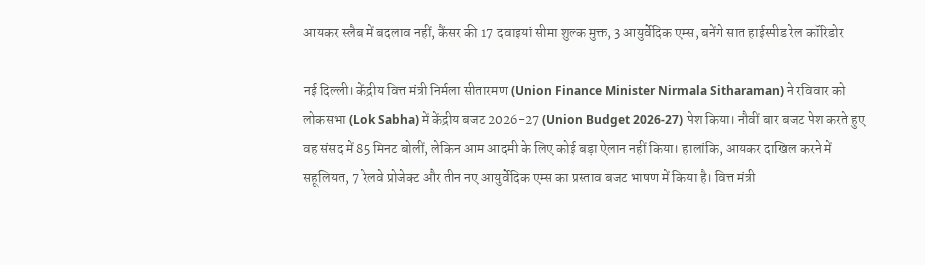आयकर स्लैब में बदलाव नहीं, कैंसर की 17 दवाइयां सीमा शुल्क मुक्त, 3 आयुर्वेदिक एम्स, बनेंगे सात हाईस्पीड रेल कॉरिडोर

नई दिल्ली। केंद्रीय वित्त मंत्री निर्मला सीतारमण (Union Finance Minister Nirmala Sitharaman) ने रविवार को लोकसभा (Lok Sabha) में केंद्रीय बजट 2026-27 (Union Budget 2026-27) पेश किया। नौवीं बार बजट पेश करते हुए वह संसद में 85 मिनट बोलीं, लेकिन आम आदमी के लिए कोई बड़ा ऐलान नहीं किया। हालांकि, आयकर दाखिल करने में सहूलियत, 7 रेलवे प्रोजेक्ट और तीन नए आयुर्वेदिक एम्स का प्रस्ताव बजट भाषण में किया है। वित्त मंत्री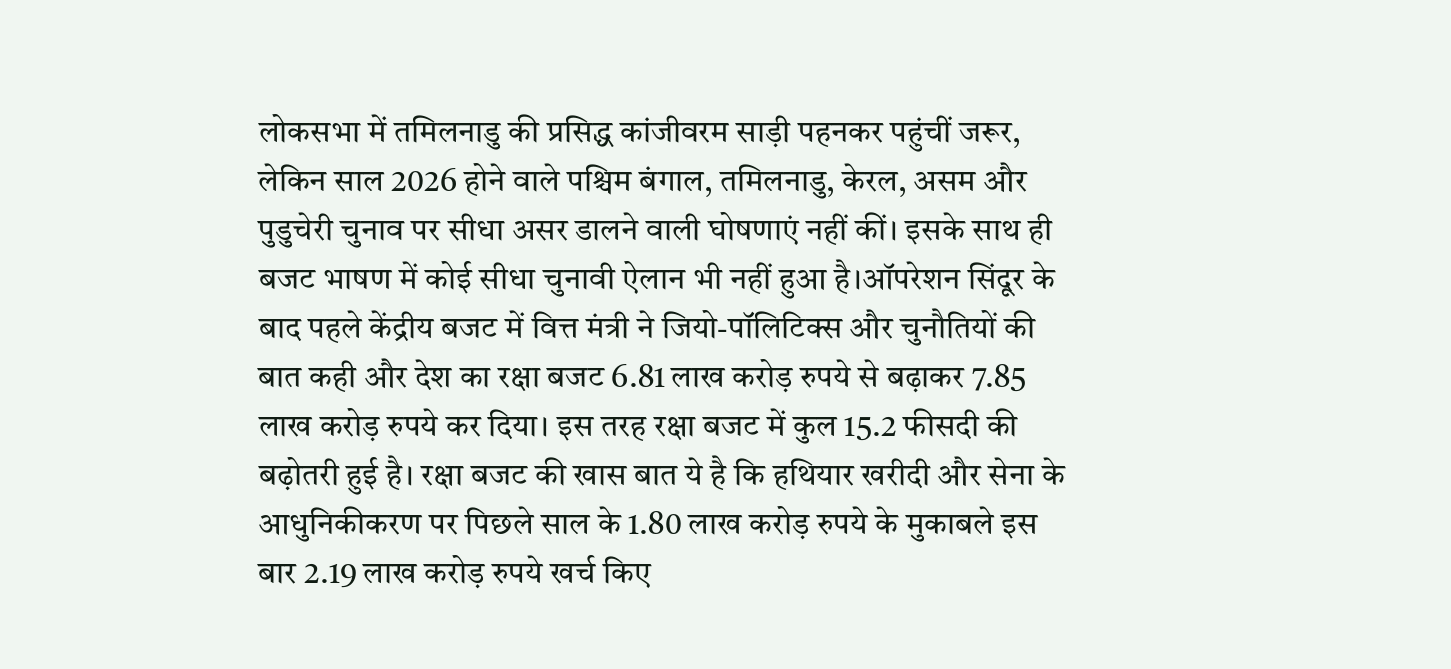लोकसभा में तमिलनाडु की प्रसिद्ध कांजीवरम साड़ी पहनकर पहुंचीं जरूर, लेकिन साल 2026 होने वाले पश्चिम बंगाल, तमिलनाडु, केरल, असम और पुडुचेरी चुनाव पर सीधा असर डालने वाली घोषणाएं नहीं कीं। इसके साथ ही बजट भाषण में कोई सीधा चुनावी ऐलान भी नहीं हुआ है।ऑपरेशन सिंदूर के बाद पहले केंद्रीय बजट में वित्त मंत्री ने जियो-पॉलिटिक्स और चुनौतियों की बात कही और देश का रक्षा बजट 6.81 लाख करोड़ रुपये से बढ़ाकर 7.85 लाख करोड़ रुपये कर दिया। इस तरह रक्षा बजट में कुल 15.2 फीसदी की बढ़ोतरी हुई है। रक्षा बजट की खास बात ये है कि हथियार खरीदी और सेना के आधुनिकीकरण पर पिछले साल के 1.80 लाख करोड़ रुपये के मुकाबले इस बार 2.19 लाख करोड़ रुपये खर्च किए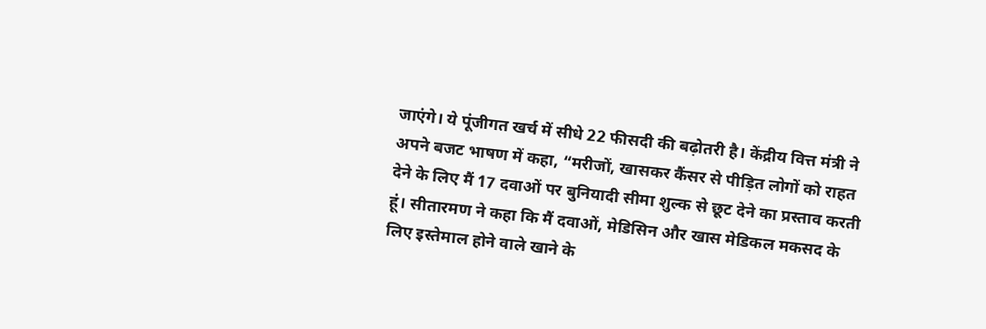जाएंगे। ये पूंजीगत खर्च में सीधे 22 फीसदी की बढ़ोतरी है। केंद्रीय वित्त मंत्री ने अपने बजट भाषण में कहा, “मरीजों, खासकर कैंसर से पीड़ित लोगों को राहत देने के लिए मैं 17 दवाओं पर बुनियादी सीमा शुल्क से छूट देने का प्रस्ताव करती हूं। सीतारमण ने कहा कि मैं दवाओं, मेडिसिन और खास मेडिकल मकसद के लिए इस्तेमाल होने वाले खाने के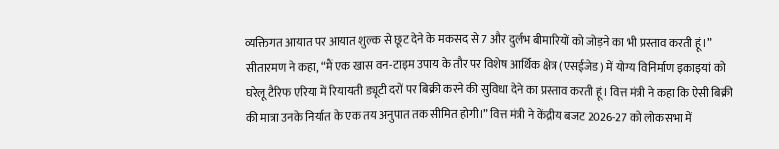व्यक्तिगत आयात पर आयात शुल्क से छूट देने के मकसद से 7 और दुर्लभ बीमारियों को जोड़ने का भी प्रस्ताव करती हूं।” सीतारमण ने कहा, “मैं एक खास वन-टाइम उपाय के तौर पर विशेष आर्थिक क्षेत्र (एसईजेड) में योग्य विनिर्माण इकाइयां को घरेलू टैरिफ एरिया में रियायती ड्यूटी दरों पर बिक्री करने की सुविधा देने का प्रस्ताव करती हूं। वित्त मंत्री ने कहा कि ऐसी बिक्री की मात्रा उनके निर्यात के एक तय अनुपात तक सीमित होगी।” वित्त मंत्री ने केंद्रीय बजट 2026-27 को लोकसभा में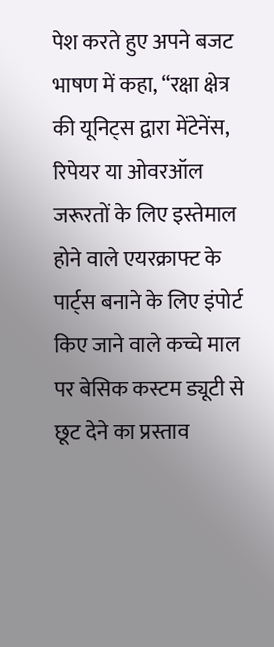पेश करते हुए अपने बजट भाषण में कहा, “रक्षा क्षेत्र की यूनिट्स द्वारा मेंटेनेंस, रिपेयर या ओवरऑल जरूरतों के लिए इस्तेमाल होने वाले एयरक्राफ्ट के पार्ट्स बनाने के लिए इंपोर्ट किए जाने वाले कच्चे माल पर बेसिक कस्टम ड्यूटी से छूट देने का प्रस्ताव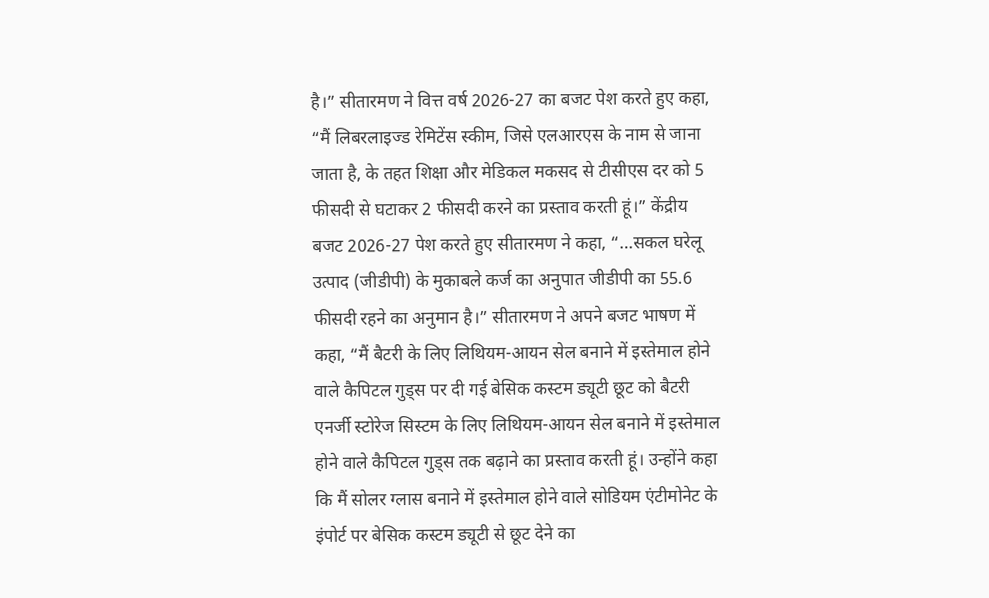है।” सीतारमण ने वित्त वर्ष 2026-27 का बजट पेश करते हुए कहा, “मैं लिबरलाइज्ड रेमिटेंस स्कीम, जिसे एलआरएस के नाम से जाना जाता है, के तहत शिक्षा और मेडिकल मकसद से टीसीएस दर को 5 फीसदी से घटाकर 2 फीसदी करने का प्रस्ताव करती हूं।” केंद्रीय बजट 2026-27 पेश करते हुए सीतारमण ने कहा, “…सकल घरेलू उत्पाद (जीडीपी) के मुकाबले कर्ज का अनुपात जीडीपी का 55.6 फीसदी रहने का अनुमान है।” सीतारमण ने अपने बजट भाषण में कहा, “मैं बैटरी के लिए लिथियम-आयन सेल बनाने में इस्तेमाल होने वाले कैपिटल गुड्स पर दी गई बेसिक कस्टम ड्यूटी छूट को बैटरी एनर्जी स्टोरेज सिस्टम के लिए लिथियम-आयन सेल बनाने में इस्तेमाल होने वाले कैपिटल गुड्स तक बढ़ाने का प्रस्ताव करती हूं। उन्होंने कहा कि मैं सोलर ग्लास बनाने में इस्तेमाल होने वाले सोडियम एंटीमोनेट के इंपोर्ट पर बेसिक कस्टम ड्यूटी से छूट देने का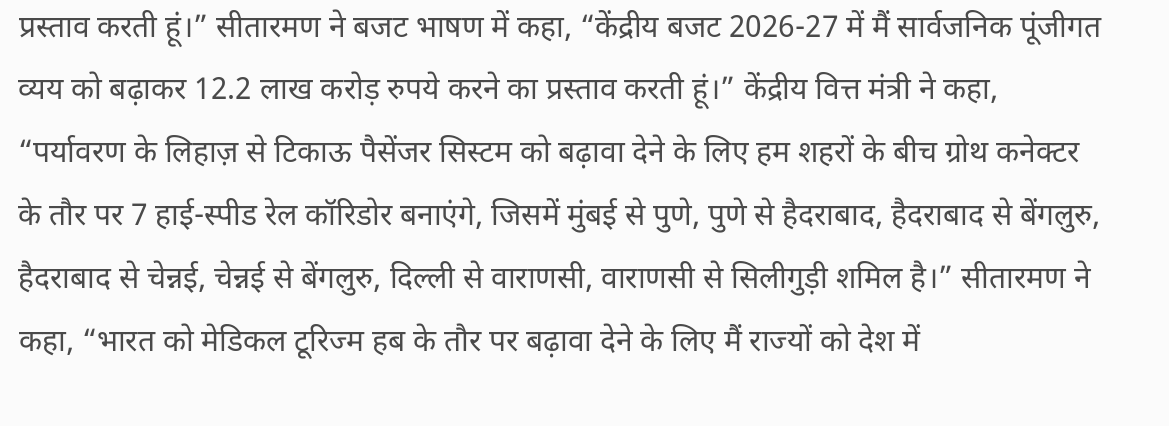प्रस्ताव करती हूं।” सीतारमण ने बजट भाषण में कहा, “केंद्रीय बजट 2026-27 में मैं सार्वजनिक पूंजीगत व्यय को बढ़ाकर 12.2 लाख करोड़ रुपये करने का प्रस्ताव करती हूं।” केंद्रीय वित्त मंत्री ने कहा, “पर्यावरण के लिहाज़ से टिकाऊ पैसेंजर सिस्टम को बढ़ावा देने के लिए हम शहरों के बीच ग्रोथ कनेक्टर के तौर पर 7 हाई-स्पीड रेल कॉरिडोर बनाएंगे, जिसमें मुंबई से पुणे, पुणे से हैदराबाद, हैदराबाद से बेंगलुरु, हैदराबाद से चेन्नई, चेन्नई से बेंगलुरु, दिल्ली से वाराणसी, वाराणसी से सिलीगुड़ी शमिल है।” सीतारमण ने कहा, “भारत को मेडिकल टूरिज्म हब के तौर पर बढ़ावा देने के लिए मैं राज्यों को देश में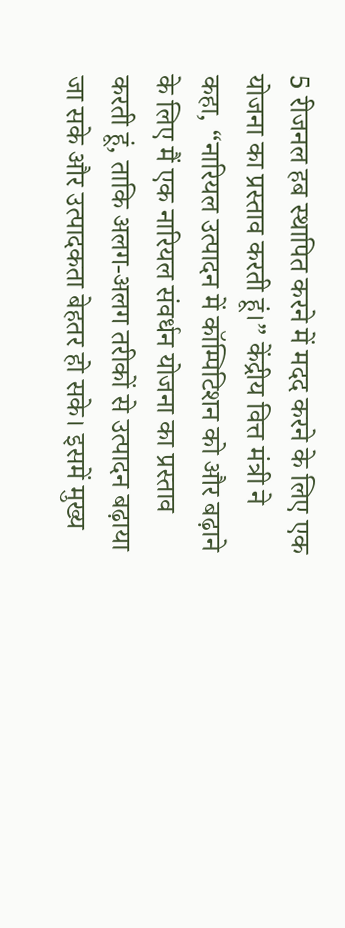5 रीजनल हब स्थापित करने में मदद करने के लिए एक योजना का प्रस्ताव करती हूं।” केंद्रीय वित्त मंत्री ने कहा, “नारियल उत्पादन में कॉम्पिटिशन को और बढ़ाने के लिए मैं एक नारियल संवर्धन योजना का प्रस्ताव करती हूं, ताकि अलग-अलग तरीकों से उत्पादन बढ़ाया जा सके और उत्पादकता बेहतर हो सके। इसमें मुख्य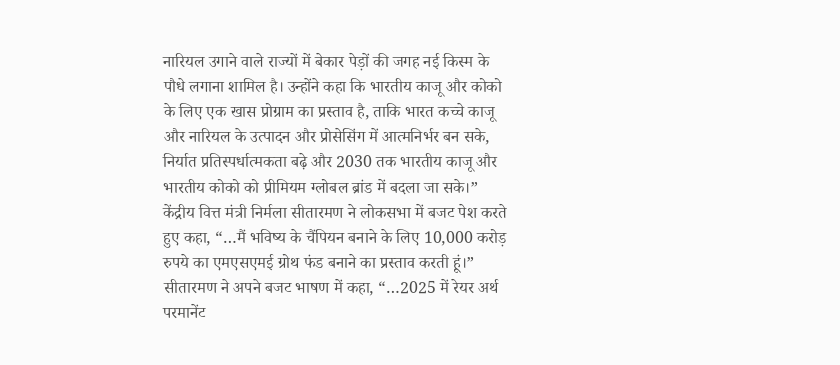नारियल उगाने वाले राज्यों में बेकार पेड़ों की जगह नई किस्म के पौधे लगाना शामिल है। उन्होंने कहा कि भारतीय काजू और कोको के लिए एक खास प्रोग्राम का प्रस्ताव है, ताकि भारत कच्चे काजू और नारियल के उत्पादन और प्रोसेसिंग में आत्मनिर्भर बन सके, निर्यात प्रतिस्पर्धात्मकता बढ़े और 2030 तक भारतीय काजू और भारतीय कोको को प्रीमियम ग्लोबल ब्रांड में बदला जा सके।” केंद्रीय वित्त मंत्री निर्मला सीतारमण ने लोकसभा में बजट पेश करते हुए कहा, “…मैं भविष्य के चैंपियन बनाने के लिए 10,000 करोड़ रुपये का एमएसएमई ग्रोथ फंड बनाने का प्रस्ताव करती हूं।” सीतारमण ने अपने बजट भाषण में कहा, “…2025 में रेयर अर्थ परमानेंट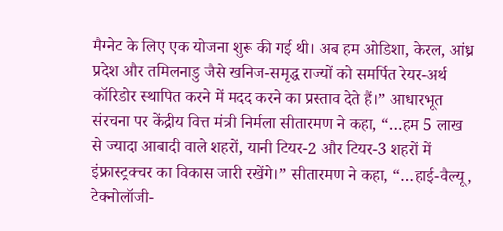मैग्नेट के लिए एक योजना शुरू की गई थी। अब हम ओडिशा, केरल, आंध्र प्रदेश और तमिलनाडु जैसे खनिज-समृद्ध राज्यों को समर्पित रेयर-अर्थ कॉरिडोर स्थापित करने में मदद करने का प्रस्ताव देते हैं।” आधारभूत संरचना पर केंद्रीय वित्त मंत्री निर्मला सीतारमण ने कहा, “…हम 5 लाख से ज्यादा आबादी वाले शहरों, यानी टियर-2 और टियर-3 शहरों में इंफ्रास्ट्रक्चर का विकास जारी रखेंगे।” सीतारमण ने कहा, “…हाई-वैल्यू, टेक्नोलॉजी-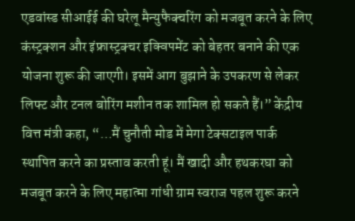एडवांस्ड सीआईई की घरेलू मैन्युफैक्चरिंग को मजबूत करने के लिए कंस्ट्रक्शन और इंफ्रास्ट्रक्चर इक्विपमेंट को बेहतर बनाने की एक योजना शुरू की जाएगी। इसमें आग बुझाने के उपकरण से लेकर लिफ्ट और टनल बोरिंग मशीन तक शामिल हो सकते हैं।” केंद्रीय वित्त मंत्री कहा, “…मैं चुनौती मोड में मेगा टेक्सटाइल पार्क स्थापित करने का प्रस्ताव करती हूं। मैं खादी और हथकरघा को मजबूत करने के लिए महात्मा गांधी ग्राम स्वराज पहल शुरू करने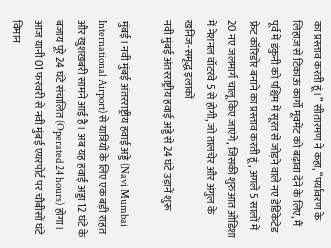का प्रस्ताव करती हूं।” सीतारमण ने कहा, “पर्यावरण के लिहाज़ से टिकाऊ कार्गो मूवमेंट को बढ़ावा देने के लिए, मैं पूर्व में डंकुनी को पश्चिम में सूरत से जोड़ने वाले नए डेडिकेटेड फ्रेट कॉरिडोर बनाने का प्रस्ताव करती हूं, अगले 5 सालों में 20 नए जलमार्ग चालू किए जाएंगे, जिसकी शुरुआत ओडिशा में नेशनल वॉटरवे 5 से होगी, जो तालचेर और अंगुल के खनिज-समृद्ध इलाकों
नवी मुंबई अंतरराष्ट्रीय हवाई अड्डे से 24 घंटे उड़ानें शुरू

मुंबई। नवी मुंबई अंतरराष्ट्रीय हवाई अड्डे (Navi Mumbai International Airport) से यात्रियों के लिए एक बड़ी राहत और खुशखबरी सामने आई है। अब यह हवाई अड्डा 12 घंटे के बजाय पूरे 24 घंटे संचालित (Operated 24 hours) होगा। आज यानी 01 फरवरी से नवी मुंबई एयरपोर्ट पर चौबीसों घंटे विमान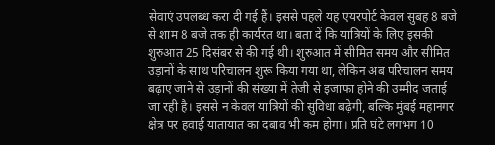सेवाएं उपलब्ध करा दी गई हैं। इससे पहले यह एयरपोर्ट केवल सुबह 8 बजे से शाम 8 बजे तक ही कार्यरत था। बता दें कि यात्रियों के लिए इसकी शुरुआत 25 दिसंबर से की गई थी। शुरुआत में सीमित समय और सीमित उड़ानों के साथ परिचालन शुरू किया गया था, लेकिन अब परिचालन समय बढ़ाए जाने से उड़ानों की संख्या में तेजी से इजाफा होने की उम्मीद जताई जा रही है। इससे न केवल यात्रियों की सुविधा बढ़ेगी, बल्कि मुंबई महानगर क्षेत्र पर हवाई यातायात का दबाव भी कम होगा। प्रति घंटे लगभग 10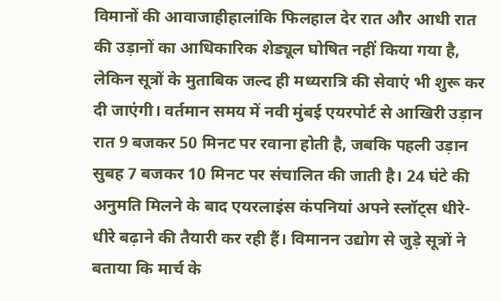विमानों की आवाजाहीहालांकि फिलहाल देर रात और आधी रात की उड़ानों का आधिकारिक शेड्यूल घोषित नहीं किया गया है, लेकिन सूत्रों के मुताबिक जल्द ही मध्यरात्रि की सेवाएं भी शुरू कर दी जाएंगी। वर्तमान समय में नवी मुंबई एयरपोर्ट से आखिरी उड़ान रात 9 बजकर 50 मिनट पर रवाना होती है, जबकि पहली उड़ान सुबह 7 बजकर 10 मिनट पर संचालित की जाती है। 24 घंटे की अनुमति मिलने के बाद एयरलाइंस कंपनियां अपने स्लॉट्स धीरे-धीरे बढ़ाने की तैयारी कर रही हैं। विमानन उद्योग से जुड़े सूत्रों ने बताया कि मार्च के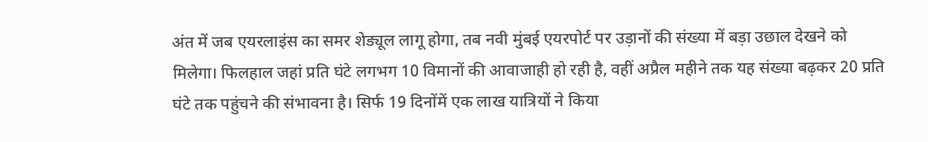अंत में जब एयरलाइंस का समर शेड्यूल लागू होगा, तब नवी मुंबई एयरपोर्ट पर उड़ानों की संख्या में बड़ा उछाल देखने को मिलेगा। फिलहाल जहां प्रति घंटे लगभग 10 विमानों की आवाजाही हो रही है, वहीं अप्रैल महीने तक यह संख्या बढ़कर 20 प्रति घंटे तक पहुंचने की संभावना है। सिर्फ 19 दिनोंमें एक लाख यात्रियों ने किया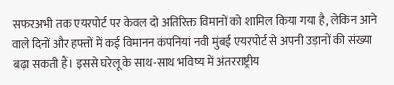सफरअभी तक एयरपोर्ट पर केवल दो अतिरिक्त विमानों को शामिल किया गया है, लेकिन आने वाले दिनों और हफ्तों में कई विमानन कंपनियां नवी मुंबई एयरपोर्ट से अपनी उड़ानों की संख्या बढ़ा सकती हैं। इससे घरेलू के साथ-साथ भविष्य में अंतरराष्ट्रीय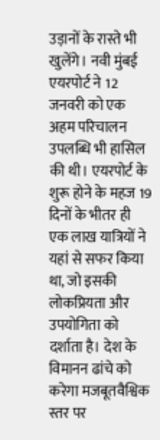उड़ानों के रास्ते भी खुलेंगे। नवी मुंबई एयरपोर्ट ने 12 जनवरी को एक अहम परिचालन उपलब्धि भी हासिल की थी। एयरपोर्ट के शुरू होने के महज 19 दिनों के भीतर ही एक लाख यात्रियों ने यहां से सफर किया था, जो इसकी लोकप्रियता और उपयोगिता को दर्शाता है। देश के विमानन ढांचे को करेगा मजबूतवैश्विक स्तर पर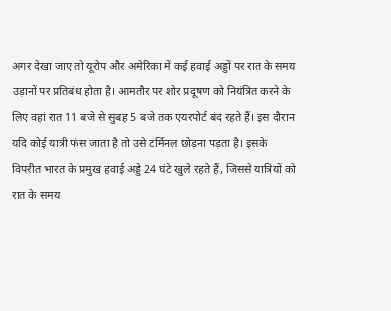अगर देखा जाए तो यूरोप और अमेरिका में कई हवाई अड्डों पर रात के समय उड़ानों पर प्रतिबंध होता है। आमतौर पर शोर प्रदूषण को नियंत्रित करने के लिए वहां रात 11 बजे से सुबह 5 बजे तक एयरपोर्ट बंद रहते हैं। इस दौरान यदि कोई यात्री फंस जाता है तो उसे टर्मिनल छोड़ना पड़ता है। इसके विपरीत भारत के प्रमुख हवाई अड्डे 24 घंटे खुले रहते हैं, जिससे यात्रियों को रात के समय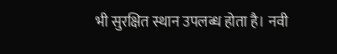भी सुरक्षित स्थान उपलब्ध होता है। नवी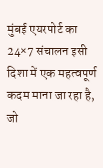मुंबई एयरपोर्ट का 24×7 संचालन इसी दिशा में एक महत्वपूर्ण कदम माना जा रहा है, जो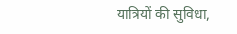यात्रियों की सुविधा,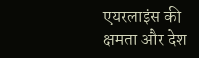एयरलाइंस की क्षमता और देश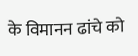के विमानन ढांचे को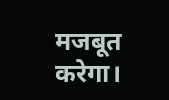मजबूत करेगा।